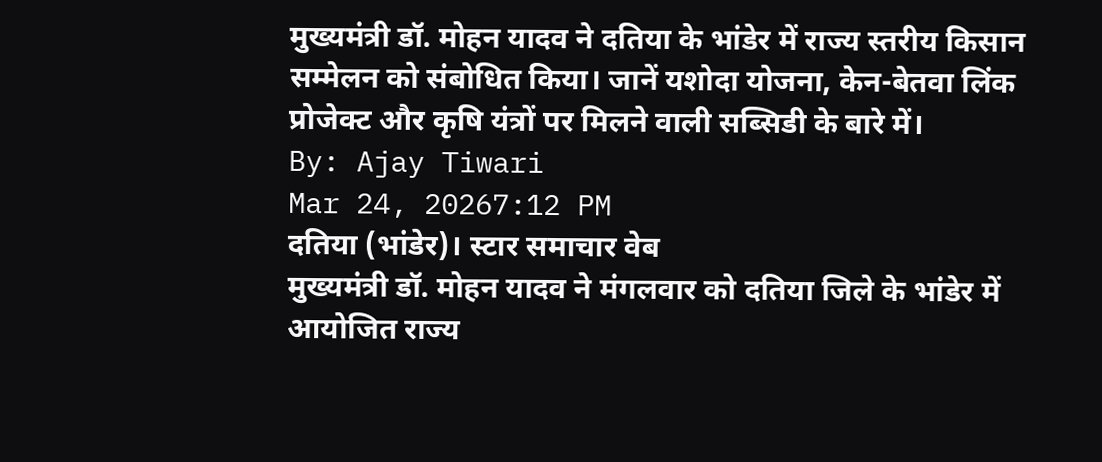मुख्यमंत्री डॉ. मोहन यादव ने दतिया के भांडेर में राज्य स्तरीय किसान सम्मेलन को संबोधित किया। जानें यशोदा योजना, केन-बेतवा लिंक प्रोजेक्ट और कृषि यंत्रों पर मिलने वाली सब्सिडी के बारे में।
By: Ajay Tiwari
Mar 24, 20267:12 PM
दतिया (भांडेर)। स्टार समाचार वेब
मुख्यमंत्री डॉ. मोहन यादव ने मंगलवार को दतिया जिले के भांडेर में आयोजित राज्य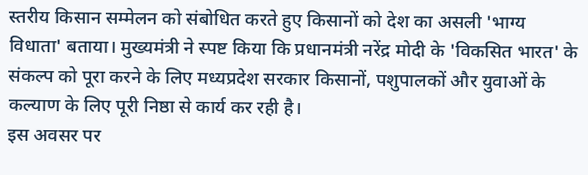स्तरीय किसान सम्मेलन को संबोधित करते हुए किसानों को देश का असली 'भाग्य विधाता' बताया। मुख्यमंत्री ने स्पष्ट किया कि प्रधानमंत्री नरेंद्र मोदी के 'विकसित भारत' के संकल्प को पूरा करने के लिए मध्यप्रदेश सरकार किसानों, पशुपालकों और युवाओं के कल्याण के लिए पूरी निष्ठा से कार्य कर रही है।
इस अवसर पर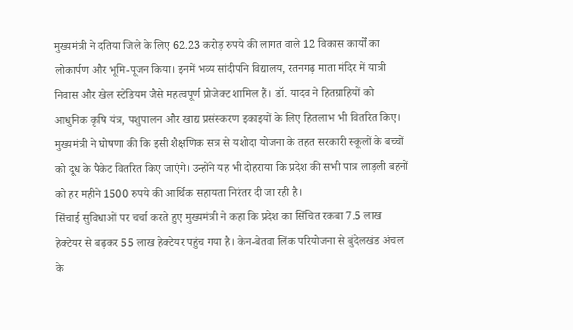मुख्यमंत्री ने दतिया जिले के लिए 62.23 करोड़ रुपये की लागत वाले 12 विकास कार्यों का लोकार्पण और भूमि-पूजन किया। इनमें भव्य सांदीपनि विद्यालय, रतनगढ़ माता मंदिर में यात्री निवास और खेल स्टेडियम जैसे महत्वपूर्ण प्रोजेक्ट शामिल हैं। डॉ. यादव ने हितग्राहियों को आधुनिक कृषि यंत्र, पशुपालन और खाद्य प्रसंस्करण इकाइयों के लिए हितलाभ भी वितरित किए।
मुख्यमंत्री ने घोषणा की कि इसी शैक्षणिक सत्र से यशोदा योजना के तहत सरकारी स्कूलों के बच्चों को दूध के पैकेट वितरित किए जाएंगे। उन्होंने यह भी दोहराया कि प्रदेश की सभी पात्र लाड़ली बहनों को हर महीने 1500 रुपये की आर्थिक सहायता निरंतर दी जा रही है।
सिंचाई सुविधाओं पर चर्चा करते हुए मुख्यमंत्री ने कहा कि प्रदेश का सिंचित रकबा 7.5 लाख हेक्टेयर से बढ़कर 55 लाख हेक्टेयर पहुंच गया है। केन-बेतवा लिंक परियोजना से बुंदेलखंड अंचल के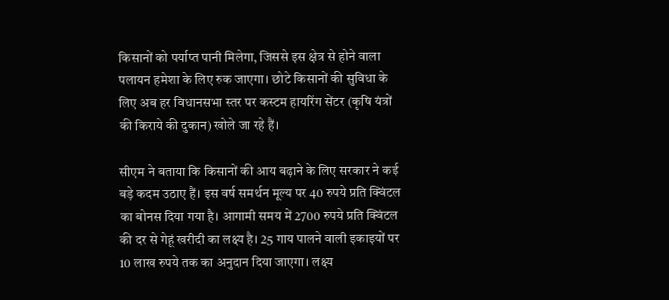किसानों को पर्याप्त पानी मिलेगा, जिससे इस क्षेत्र से होने वाला पलायन हमेशा के लिए रुक जाएगा। छोटे किसानों की सुविधा के लिए अब हर विधानसभा स्तर पर कस्टम हायरिंग सेंटर (कृषि यंत्रों की किराये की दुकान) खोले जा रहे हैं।

सीएम ने बताया कि किसानों की आय बढ़ाने के लिए सरकार ने कई बड़े कदम उठाए हैं। इस वर्ष समर्थन मूल्य पर 40 रुपये प्रति क्विंटल का बोनस दिया गया है। आगामी समय में 2700 रुपये प्रति क्विंटल की दर से गेहूं खरीदी का लक्ष्य है। 25 गाय पालने वाली इकाइयों पर 10 लाख रुपये तक का अनुदान दिया जाएगा। लक्ष्य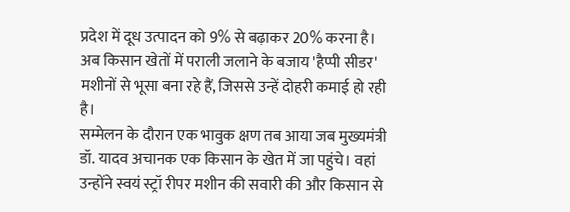प्रदेश में दूध उत्पादन को 9% से बढ़ाकर 20% करना है। अब किसान खेतों में पराली जलाने के बजाय 'हैप्पी सीडर' मशीनों से भूसा बना रहे हैं, जिससे उन्हें दोहरी कमाई हो रही है।
सम्मेलन के दौरान एक भावुक क्षण तब आया जब मुख्यमंत्री डॉ. यादव अचानक एक किसान के खेत में जा पहुंचे। वहां उन्होंने स्वयं स्ट्रॉ रीपर मशीन की सवारी की और किसान से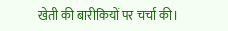खेती की बारीकियों पर चर्चा की।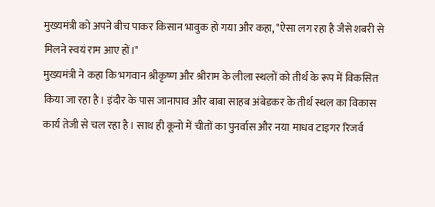मुख्यमंत्री को अपने बीच पाकर किसान भावुक हो गया और कहा, "ऐसा लग रहा है जैसे शबरी से मिलने स्वयं राम आए हों।"
मुख्यमंत्री ने कहा कि भगवान श्रीकृष्ण और श्रीराम के लीला स्थलों को तीर्थ के रूप में विकसित किया जा रहा है। इंदौर के पास जानापाव और बाबा साहब अंबेडकर के तीर्थ स्थल का विकास कार्य तेजी से चल रहा है। साथ ही कूनो में चीतों का पुनर्वास और नया माधव टाइगर रिजर्व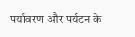पर्यावरण और पर्यटन के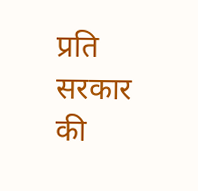प्रति सरकार की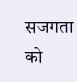सजगता को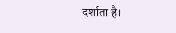दर्शाता है।